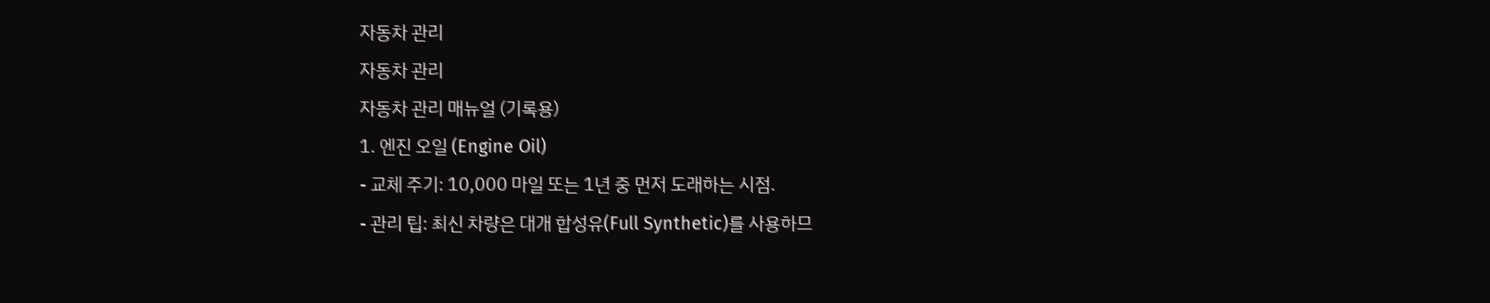자동차 관리
자동차 관리
자동차 관리 매뉴얼 (기록용)
1. 엔진 오일 (Engine Oil)
- 교체 주기: 10,000 마일 또는 1년 중 먼저 도래하는 시점.
- 관리 팁: 최신 차량은 대개 합성유(Full Synthetic)를 사용하므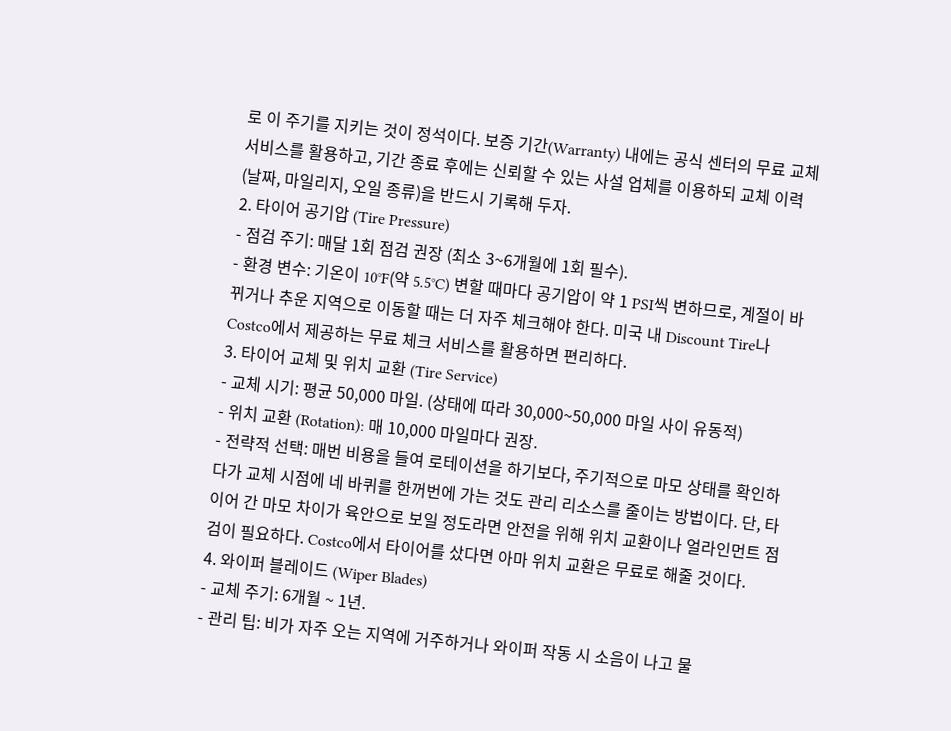로 이 주기를 지키는 것이 정석이다. 보증 기간(Warranty) 내에는 공식 센터의 무료 교체 서비스를 활용하고, 기간 종료 후에는 신뢰할 수 있는 사설 업체를 이용하되 교체 이력(날짜, 마일리지, 오일 종류)을 반드시 기록해 두자.
2. 타이어 공기압 (Tire Pressure)
- 점검 주기: 매달 1회 점검 권장 (최소 3~6개월에 1회 필수).
- 환경 변수: 기온이 10°F(약 5.5°C) 변할 때마다 공기압이 약 1 PSI씩 변하므로, 계절이 바뀌거나 추운 지역으로 이동할 때는 더 자주 체크해야 한다. 미국 내 Discount Tire나 Costco에서 제공하는 무료 체크 서비스를 활용하면 편리하다.
3. 타이어 교체 및 위치 교환 (Tire Service)
- 교체 시기: 평균 50,000 마일. (상태에 따라 30,000~50,000 마일 사이 유동적)
- 위치 교환 (Rotation): 매 10,000 마일마다 권장.
- 전략적 선택: 매번 비용을 들여 로테이션을 하기보다, 주기적으로 마모 상태를 확인하다가 교체 시점에 네 바퀴를 한꺼번에 가는 것도 관리 리소스를 줄이는 방법이다. 단, 타이어 간 마모 차이가 육안으로 보일 정도라면 안전을 위해 위치 교환이나 얼라인먼트 점검이 필요하다. Costco에서 타이어를 샀다면 아마 위치 교환은 무료로 해줄 것이다.
4. 와이퍼 블레이드 (Wiper Blades)
- 교체 주기: 6개월 ~ 1년.
- 관리 팁: 비가 자주 오는 지역에 거주하거나 와이퍼 작동 시 소음이 나고 물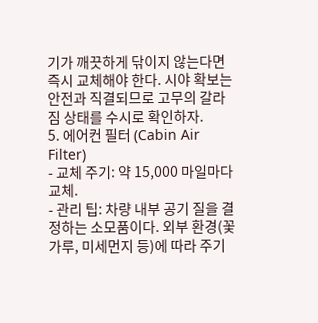기가 깨끗하게 닦이지 않는다면 즉시 교체해야 한다. 시야 확보는 안전과 직결되므로 고무의 갈라짐 상태를 수시로 확인하자.
5. 에어컨 필터 (Cabin Air Filter)
- 교체 주기: 약 15,000 마일마다 교체.
- 관리 팁: 차량 내부 공기 질을 결정하는 소모품이다. 외부 환경(꽃가루, 미세먼지 등)에 따라 주기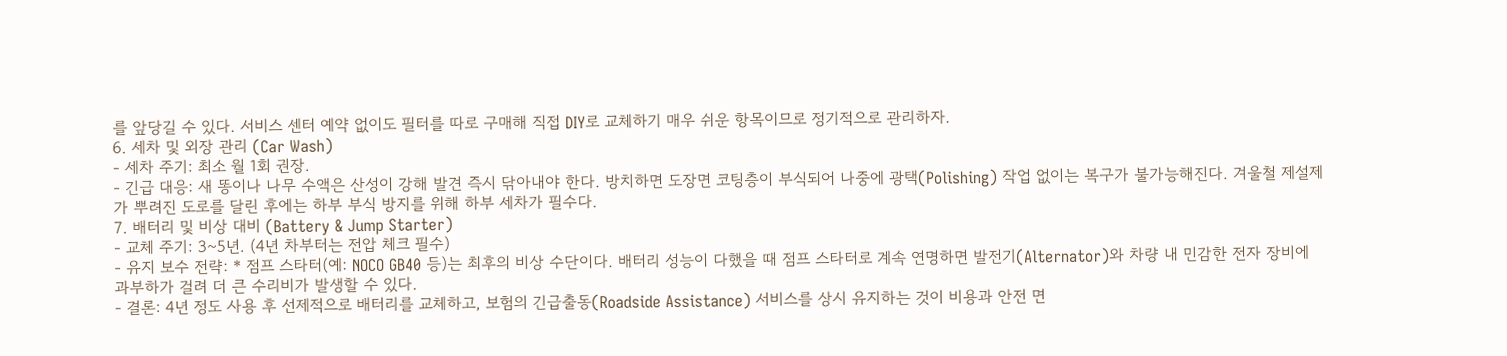를 앞당길 수 있다. 서비스 센터 예약 없이도 필터를 따로 구매해 직접 DIY로 교체하기 매우 쉬운 항목이므로 정기적으로 관리하자.
6. 세차 및 외장 관리 (Car Wash)
- 세차 주기: 최소 월 1회 권장.
- 긴급 대응: 새 똥이나 나무 수액은 산성이 강해 발견 즉시 닦아내야 한다. 방치하면 도장면 코팅층이 부식되어 나중에 광택(Polishing) 작업 없이는 복구가 불가능해진다. 겨울철 제설제가 뿌려진 도로를 달린 후에는 하부 부식 방지를 위해 하부 세차가 필수다.
7. 배터리 및 비상 대비 (Battery & Jump Starter)
- 교체 주기: 3~5년. (4년 차부터는 전압 체크 필수)
- 유지 보수 전략: * 점프 스타터(예: NOCO GB40 등)는 최후의 비상 수단이다. 배터리 성능이 다했을 때 점프 스타터로 계속 연명하면 발전기(Alternator)와 차량 내 민감한 전자 장비에 과부하가 걸려 더 큰 수리비가 발생할 수 있다.
- 결론: 4년 정도 사용 후 선제적으로 배터리를 교체하고, 보험의 긴급출동(Roadside Assistance) 서비스를 상시 유지하는 것이 비용과 안전 면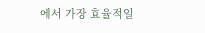에서 가장 효율적일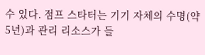수 있다. 점프 스타터는 기기 자체의 수명(약 5년)과 관리 리소스가 들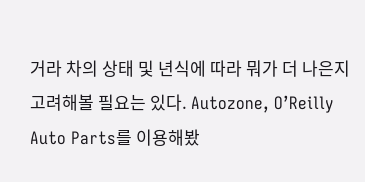거라 차의 상태 및 년식에 따라 뭐가 더 나은지 고려해볼 필요는 있다. Autozone, O’Reilly Auto Parts를 이용해봤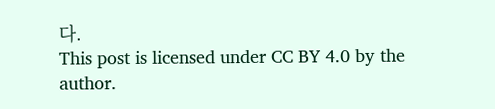다.
This post is licensed under CC BY 4.0 by the author.